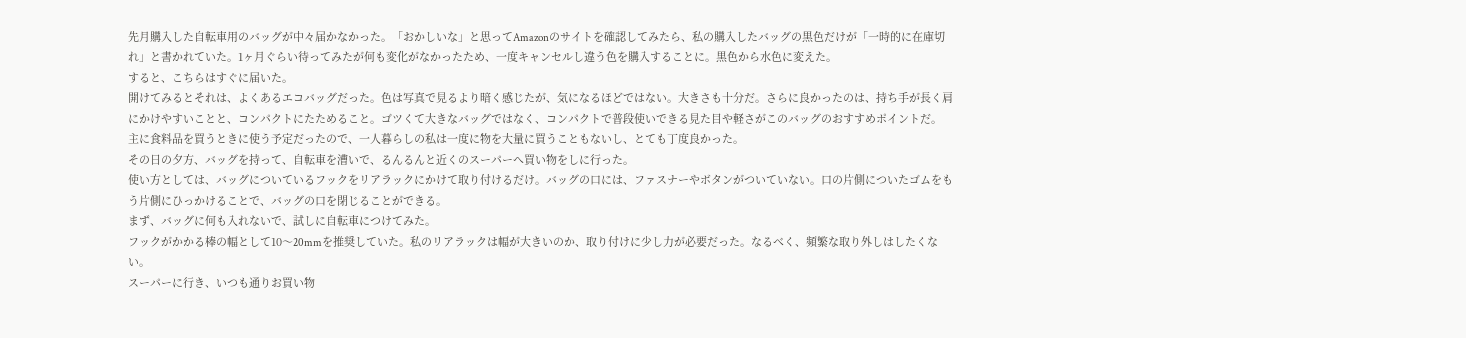先月購入した自転車用のバッグが中々届かなかった。「おかしいな」と思ってAmazonのサイトを確認してみたら、私の購入したバッグの黒色だけが「一時的に在庫切れ」と書かれていた。1ヶ月ぐらい待ってみたが何も変化がなかったため、一度キャンセルし違う色を購入することに。黒色から水色に変えた。
すると、こちらはすぐに届いた。
開けてみるとそれは、よくあるエコバッグだった。色は写真で見るより暗く感じたが、気になるほどではない。大きさも十分だ。さらに良かったのは、持ち手が長く肩にかけやすいことと、コンパクトにたためること。ゴツくて大きなバッグではなく、コンパクトで普段使いできる見た目や軽さがこのバッグのおすすめポイントだ。
主に食料品を買うときに使う予定だったので、一人暮らしの私は一度に物を大量に買うこともないし、とても丁度良かった。
その日の夕方、バッグを持って、自転車を漕いで、るんるんと近くのスーパーへ買い物をしに行った。
使い方としては、バッグについているフックをリアラックにかけて取り付けるだけ。バッグの口には、ファスナーやボタンがついていない。口の片側についたゴムをもう片側にひっかけることで、バッグの口を閉じることができる。
まず、バッグに何も入れないで、試しに自転車につけてみた。
フックがかかる棒の幅として10〜20mmを推奨していた。私のリアラックは幅が大きいのか、取り付けに少し力が必要だった。なるべく、頻繁な取り外しはしたくない。
スーパーに行き、いつも通りお買い物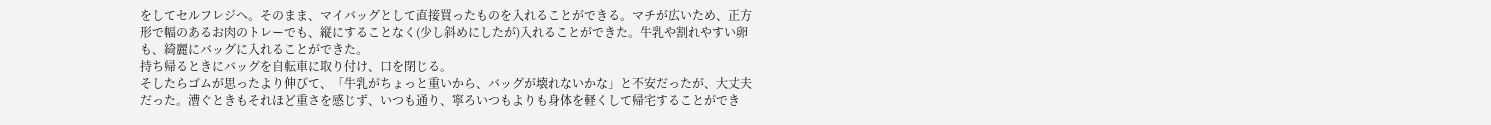をしてセルフレジへ。そのまま、マイバッグとして直接買ったものを入れることができる。マチが広いため、正方形で幅のあるお肉のトレーでも、縦にすることなく(少し斜めにしたが)入れることができた。牛乳や割れやすい卵も、綺麗にバッグに入れることができた。
持ち帰るときにバッグを自転車に取り付け、口を閉じる。
そしたらゴムが思ったより伸びて、「牛乳がちょっと重いから、バッグが壊れないかな」と不安だったが、大丈夫だった。漕ぐときもそれほど重さを感じず、いつも通り、寧ろいつもよりも身体を軽くして帰宅することができ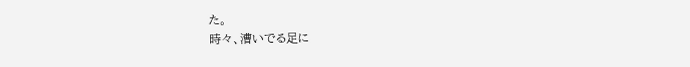た。
時々、漕いでる足に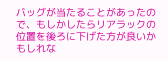バッグが当たることがあったので、もしかしたらリアラックの位置を後ろに下げた方が良いかもしれな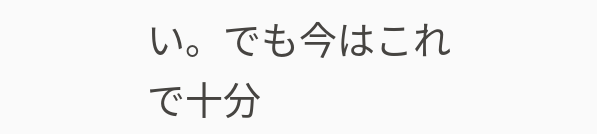い。でも今はこれで十分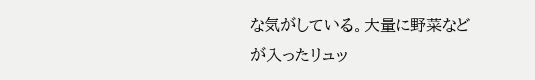な気がしている。大量に野菜などが入ったリュッ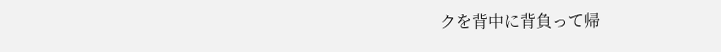クを背中に背負って帰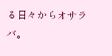る日々からオサラバ。